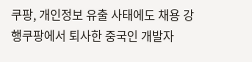쿠팡, 개인정보 유출 사태에도 채용 강행쿠팡에서 퇴사한 중국인 개발자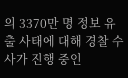의 3370만 명 정보 유출 사태에 대해 경찰 수사가 진행 중인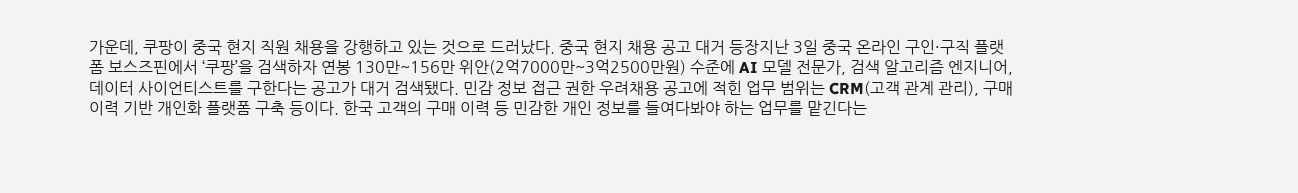가운데, 쿠팡이 중국 현지 직원 채용을 강행하고 있는 것으로 드러났다. 중국 현지 채용 공고 대거 등장지난 3일 중국 온라인 구인·구직 플랫폼 보스즈핀에서 ‘쿠팡’을 검색하자 연봉 130만~156만 위안(2억7000만~3억2500만원) 수준에 AI 모델 전문가, 검색 알고리즘 엔지니어, 데이터 사이언티스트를 구한다는 공고가 대거 검색됐다. 민감 정보 접근 권한 우려채용 공고에 적힌 업무 범위는 CRM(고객 관계 관리), 구매 이력 기반 개인화 플랫폼 구축 등이다. 한국 고객의 구매 이력 등 민감한 개인 정보를 들여다봐야 하는 업무를 맡긴다는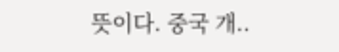뜻이다. 중국 개..